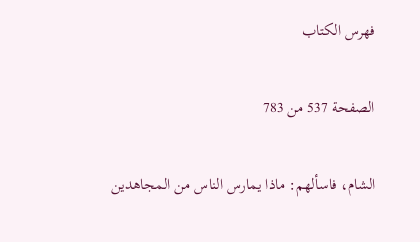فهرس الكتاب

الصفحة 537 من 783

الشام، فاسألهم: ماذا يمارس الناس من المجاهدين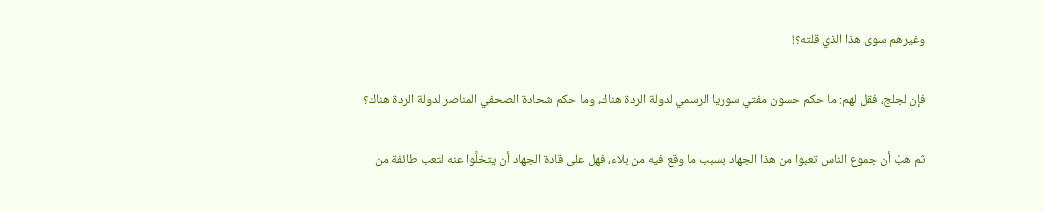وغيرهم سوى هذا الذي قلته؟!

فإن لجلج، فقل لهم: ما حكم حسون مفتي سوريا الرسمي لدولة الردة هناك، وما حكم شحادة الصحفي المناصر لدولة الردة هناك؟

ثم هبْ أن جموع الناس تعبوا من هذا الجهاد بسبب ما وقع فيه من بلاء، فهل على قادة الجهاد أن يتخلَّوا عنه لتعب طائفة من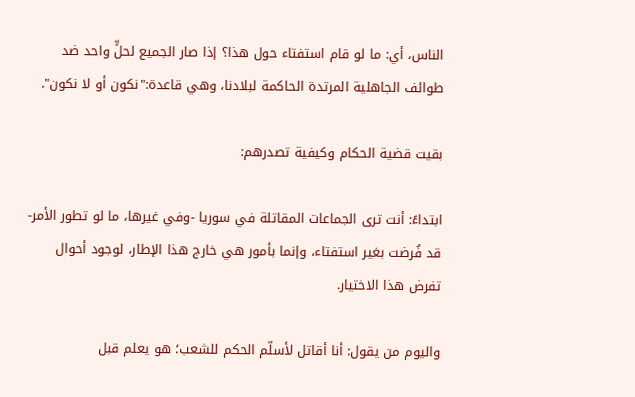الناس، أي: ما لو قام استفتاء حول هذا؟ إذا صار الجميع لحلٍّ واحد ضد طوائف الجاهلية المرتدة الحاكمة لبلادنا، وهي قاعدة:"نكون أو لا نكون".

بقيت قضية الحكام وكيفية تصدرهم:

ابتداءً: أنت ترى الجماعات المقاتلة في سوريا -وفي غيرها، ما لو تطور الأمر- قد فُرضت بغير استفتاء، وإنما بأمور هي خارج هذا الإطار، لوجود أحوال تفرض هذا الاختيار.

واليوم من يقول: أنا أقاتل لأسلّم الحكم للشعب؛ هو يعلم قبل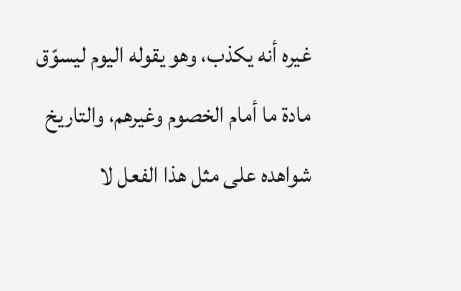غيره أنه يكذب، وهو يقوله اليوم ليسوّق مادة ما أمام الخصوم وغيرهم، والتاريخ شواهده على مثل هذا الفعل لا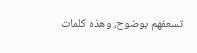تسعفهم بوضوح، وهذه كلمات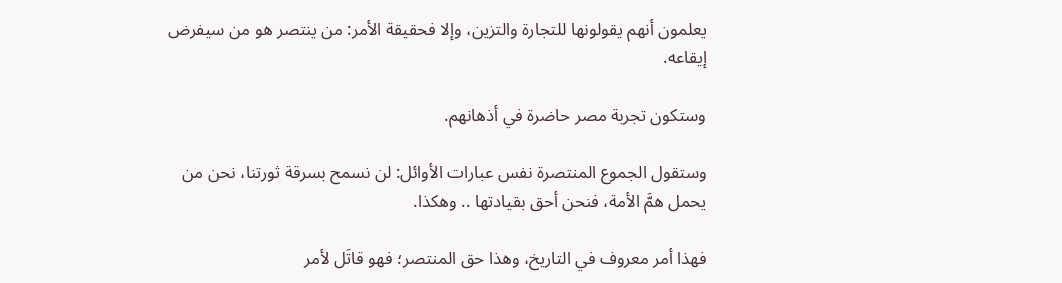يعلمون أنهم يقولونها للتجارة والتزين، وإلا فحقيقة الأمر: من ينتصر هو من سيفرض إيقاعه.

وستكون تجربة مصر حاضرة في أذهانهم.

وستقول الجموع المنتصرة نفس عبارات الأوائل: لن نسمح بسرقة ثورتنا، نحن من يحمل همَّ الأمة، فنحن أحق بقيادتها .. وهكذا.

فهذا أمر معروف في التاريخ، وهذا حق المنتصر؛ فهو قاتَل لأمر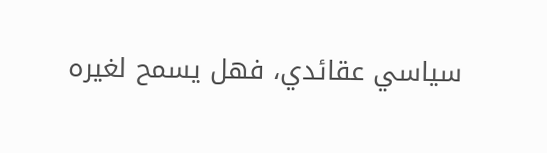سياسي عقائدي، فهل يسمح لغيره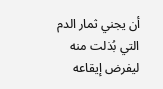أن يجني ثمار الدم التي بُذلت منه ليفرض إيقاعه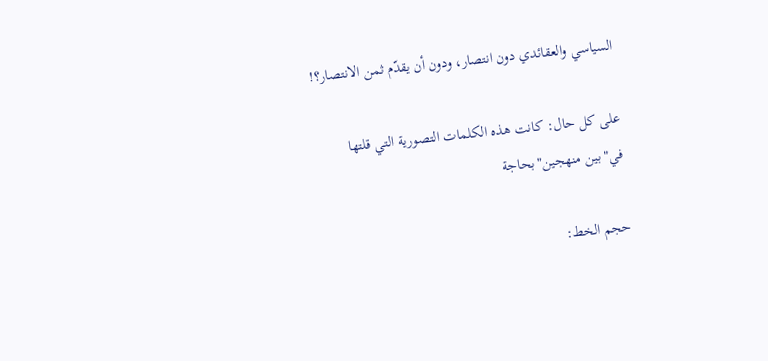السياسي والعقائدي دون انتصار، ودون أن يقدّم ثمن الانتصار؟!

على كل حال: كانت هذه الكلمات التصورية التي قلتها في"بين منهجين"بحاجة

حجم الخط: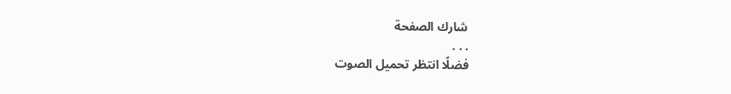شارك الصفحة
. . .
فضلًا انتظر تحميل الصوت